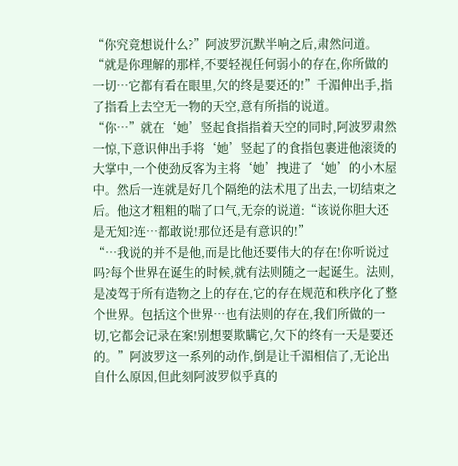“你究竟想说什么?”阿波罗沉默半响之后,肃然问道。
“就是你理解的那样,不要轻视任何弱小的存在,你所做的一切…它都有看在眼里,欠的终是要还的!”千湄伸出手,指了指看上去空无一物的天空,意有所指的说道。
“你…”就在‘她’竖起食指指着天空的同时,阿波罗肃然一惊,下意识伸出手将‘她’竖起了的食指包裹进他滚烫的大掌中,一个使劲反客为主将‘她’拽进了‘她’的小木屋中。然后一连就是好几个隔绝的法术甩了出去,一切结束之后。他这才粗粗的喘了口气,无奈的说道:“该说你胆大还是无知?连…都敢说!那位还是有意识的!”
“…我说的并不是他,而是比他还要伟大的存在!你听说过吗?每个世界在诞生的时候,就有法则随之一起诞生。法则,是凌驾于所有造物之上的存在,它的存在规范和秩序化了整个世界。包括这个世界…也有法则的存在,我们所做的一切,它都会记录在案!别想要欺瞒它,欠下的终有一天是要还的。”阿波罗这一系列的动作,倒是让千湄相信了,无论出自什么原因,但此刻阿波罗似乎真的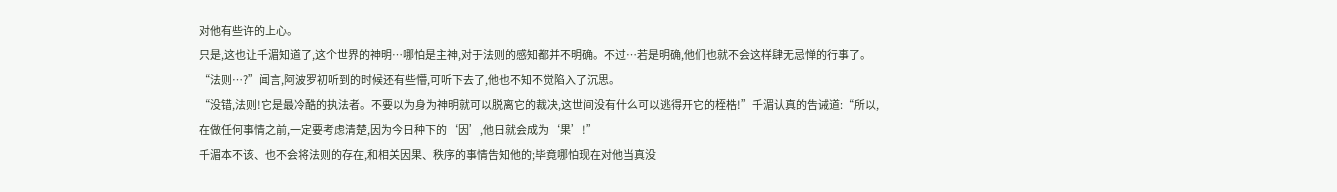对他有些许的上心。
只是,这也让千湄知道了,这个世界的神明…哪怕是主神,对于法则的感知都并不明确。不过…若是明确,他们也就不会这样肆无忌惮的行事了。
“法则…?”闻言,阿波罗初听到的时候还有些懵,可听下去了,他也不知不觉陷入了沉思。
“没错,法则!它是最冷酷的执法者。不要以为身为神明就可以脱离它的裁决,这世间没有什么可以逃得开它的桎梏!”千湄认真的告诫道:“所以,在做任何事情之前,一定要考虑清楚,因为今日种下的‘因’,他日就会成为‘果’!”
千湄本不该、也不会将法则的存在,和相关因果、秩序的事情告知他的;毕竟哪怕现在对他当真没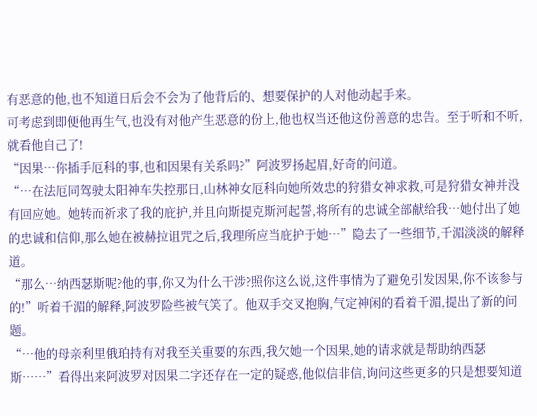有恶意的他,也不知道日后会不会为了他背后的、想要保护的人对他动起手来。
可考虑到即便他再生气,也没有对他产生恶意的份上,他也权当还他这份善意的忠告。至于听和不听,就看他自己了!
“因果…你插手厄科的事,也和因果有关系吗?”阿波罗扬起眉,好奇的问道。
“…在法厄同驾驶太阳神车失控那日,山林神女厄科向她所效忠的狩猎女神求救,可是狩猎女神并没有回应她。她转而祈求了我的庇护,并且向斯提克斯河起誓,将所有的忠诚全部献给我…她付出了她的忠诚和信仰,那么她在被赫拉诅咒之后,我理所应当庇护于她…”隐去了一些细节,千湄淡淡的解释道。
“那么…纳西瑟斯呢?他的事,你又为什么干涉?照你这么说,这件事情为了避免引发因果,你不该参与的!”听着千湄的解释,阿波罗险些被气笑了。他双手交叉抱胸,气定神闲的看着千湄,提出了新的问题。
“…他的母亲利里俄珀持有对我至关重要的东西,我欠她一个因果,她的请求就是帮助纳西瑟斯……”看得出来阿波罗对因果二字还存在一定的疑惑,他似信非信,询问这些更多的只是想要知道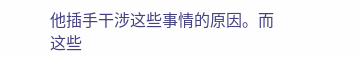他插手干涉这些事情的原因。而这些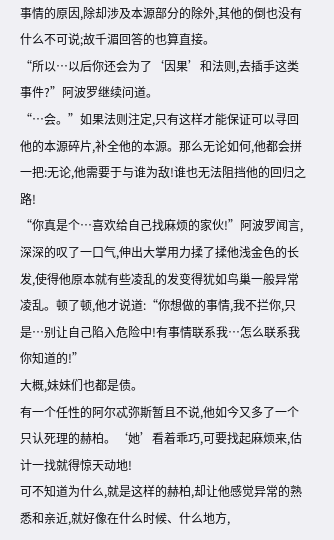事情的原因,除却涉及本源部分的除外,其他的倒也没有什么不可说;故千湄回答的也算直接。
“所以…以后你还会为了‘因果’和法则,去插手这类事件?”阿波罗继续问道。
“…会。”如果法则注定,只有这样才能保证可以寻回他的本源碎片,补全他的本源。那么无论如何,他都会拼一把:无论,他需要于与谁为敌!谁也无法阻挡他的回归之路!
“你真是个…喜欢给自己找麻烦的家伙!”阿波罗闻言,深深的叹了一口气,伸出大掌用力揉了揉他浅金色的长发,使得他原本就有些凌乱的发变得犹如鸟巢一般异常凌乱。顿了顿,他才说道:“你想做的事情,我不拦你,只是…别让自己陷入危险中!有事情联系我…怎么联系我你知道的!”
大概,妹妹们也都是债。
有一个任性的阿尔忒弥斯暂且不说,他如今又多了一个只认死理的赫柏。‘她’看着乖巧,可要找起麻烦来,估计一找就得惊天动地!
可不知道为什么,就是这样的赫柏,却让他感觉异常的熟悉和亲近,就好像在什么时候、什么地方,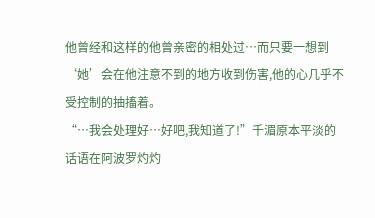他曾经和这样的他曾亲密的相处过…而只要一想到‘她’会在他注意不到的地方收到伤害,他的心几乎不受控制的抽搐着。
“…我会处理好…好吧,我知道了!”千湄原本平淡的话语在阿波罗灼灼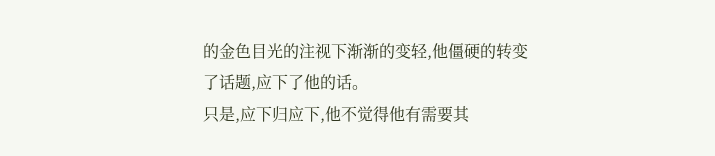的金色目光的注视下渐渐的变轻,他僵硬的转变了话题,应下了他的话。
只是,应下归应下,他不觉得他有需要其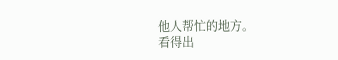他人帮忙的地方。
看得出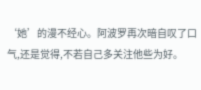‘她’的漫不经心。阿波罗再次暗自叹了口气,还是觉得,不若自己多关注他些为好。